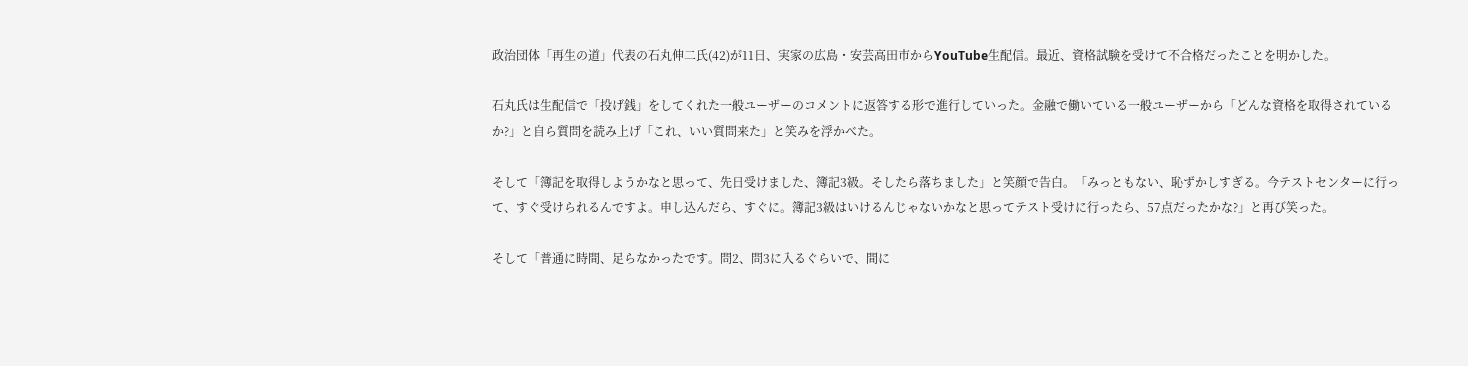政治団体「再生の道」代表の石丸伸二氏(42)が11日、実家の広島・安芸高田市からYouTube生配信。最近、資格試験を受けて不合格だったことを明かした。

石丸氏は生配信で「投げ銭」をしてくれた一般ユーザーのコメントに返答する形で進行していった。金融で働いている一般ユーザーから「どんな資格を取得されているか?」と自ら質問を読み上げ「これ、いい質問来た」と笑みを浮かべた。

そして「簿記を取得しようかなと思って、先日受けました、簿記3級。そしたら落ちました」と笑顔で告白。「みっともない、恥ずかしすぎる。今テストセンターに行って、すぐ受けられるんですよ。申し込んだら、すぐに。簿記3級はいけるんじゃないかなと思ってテスト受けに行ったら、57点だったかな?」と再び笑った。

そして「普通に時間、足らなかったです。問2、問3に入るぐらいで、間に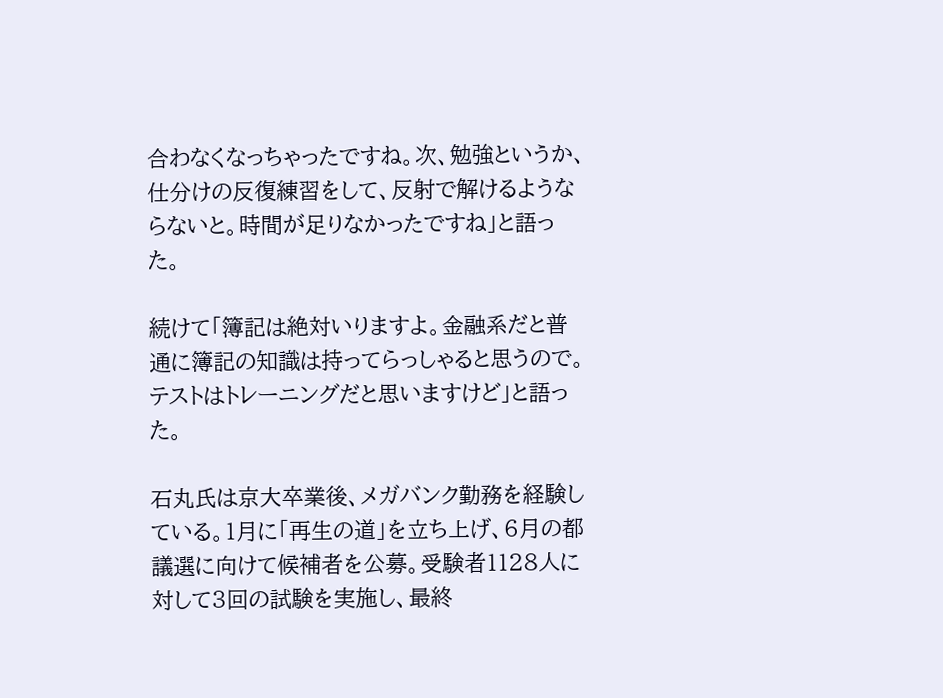合わなくなっちゃったですね。次、勉強というか、仕分けの反復練習をして、反射で解けるようならないと。時間が足りなかったですね」と語った。

続けて「簿記は絶対いりますよ。金融系だと普通に簿記の知識は持ってらっしゃると思うので。テストはトレーニングだと思いますけど」と語った。

石丸氏は京大卒業後、メガバンク勤務を経験している。1月に「再生の道」を立ち上げ、6月の都議選に向けて候補者を公募。受験者1128人に対して3回の試験を実施し、最終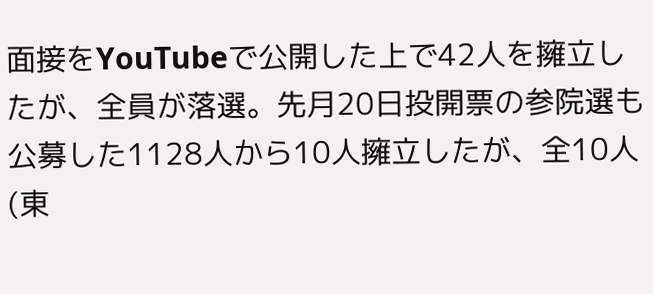面接をYouTubeで公開した上で42人を擁立したが、全員が落選。先月20日投開票の参院選も公募した1128人から10人擁立したが、全10人(東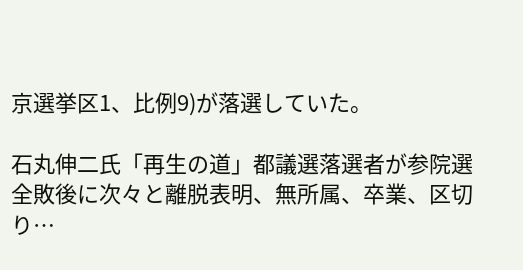京選挙区1、比例9)が落選していた。

石丸伸二氏「再生の道」都議選落選者が参院選全敗後に次々と離脱表明、無所属、卒業、区切り…